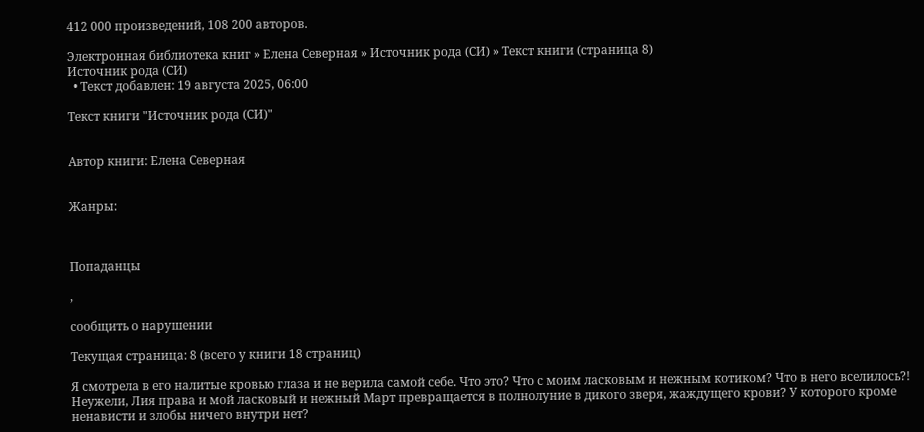412 000 произведений, 108 200 авторов.

Электронная библиотека книг » Елена Северная » Источник рода (СИ) » Текст книги (страница 8)
Источник рода (СИ)
  • Текст добавлен: 19 августа 2025, 06:00

Текст книги "Источник рода (СИ)"


Автор книги: Елена Северная


Жанры:



Попаданцы

,

сообщить о нарушении

Текущая страница: 8 (всего у книги 18 страниц)

Я смотрела в его налитые кровью глаза и не верила самой себе. Что это? Что с моим ласковым и нежным котиком? Что в него вселилось?! Неужели, Лия права и мой ласковый и нежный Март превращается в полнолуние в дикого зверя, жаждущего крови? У которого кроме ненависти и злобы ничего внутри нет?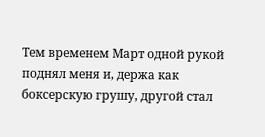Тем временем Март одной рукой поднял меня и, держа как боксерскую грушу, другой стал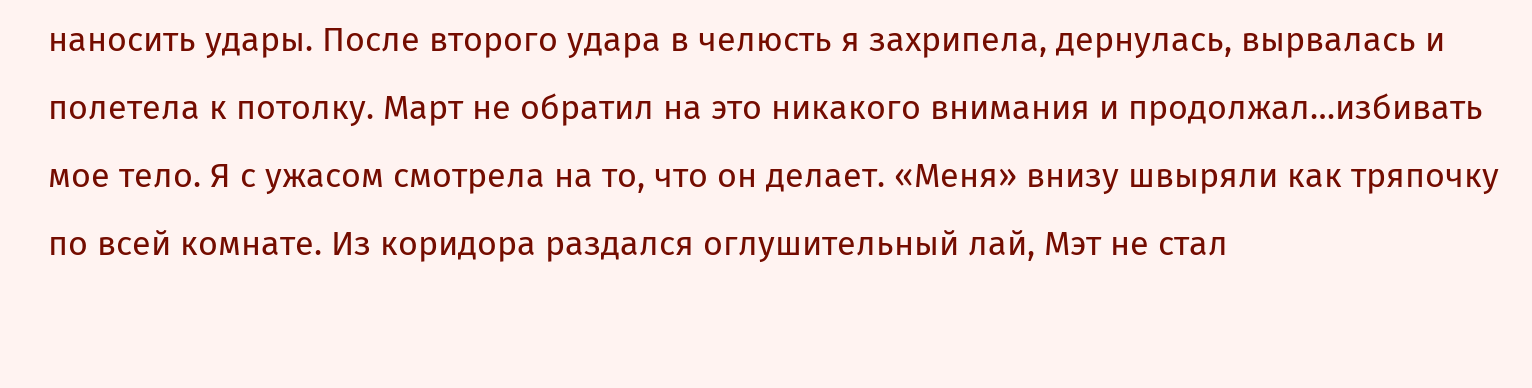наносить удары. После второго удара в челюсть я захрипела, дернулась, вырвалась и полетела к потолку. Март не обратил на это никакого внимания и продолжал…избивать мое тело. Я с ужасом смотрела на то, что он делает. «Меня» внизу швыряли как тряпочку по всей комнате. Из коридора раздался оглушительный лай, Мэт не стал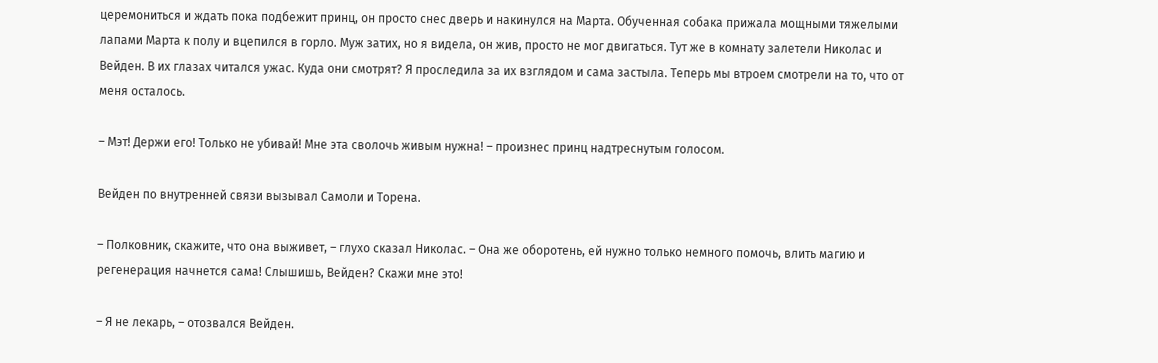церемониться и ждать пока подбежит принц, он просто снес дверь и накинулся на Марта. Обученная собака прижала мощными тяжелыми лапами Марта к полу и вцепился в горло. Муж затих, но я видела, он жив, просто не мог двигаться. Тут же в комнату залетели Николас и Вейден. В их глазах читался ужас. Куда они смотрят? Я проследила за их взглядом и сама застыла. Теперь мы втроем смотрели на то, что от меня осталось.

– Мэт! Держи его! Только не убивай! Мне эта сволочь живым нужна! – произнес принц надтреснутым голосом.

Вейден по внутренней связи вызывал Самоли и Торена.

– Полковник, скажите, что она выживет, – глухо сказал Николас. – Она же оборотень, ей нужно только немного помочь, влить магию и регенерация начнется сама! Слышишь, Вейден? Скажи мне это!

– Я не лекарь, – отозвался Вейден.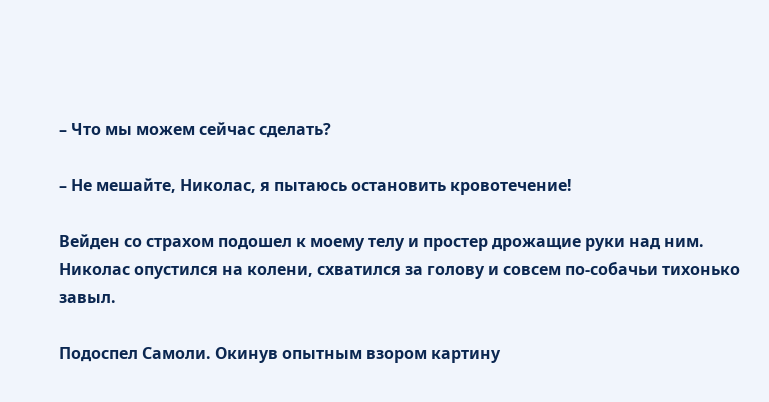– Что мы можем сейчас сделать?

– Не мешайте, Николас, я пытаюсь остановить кровотечение!

Вейден со страхом подошел к моему телу и простер дрожащие руки над ним. Николас опустился на колени, схватился за голову и совсем по-собачьи тихонько завыл.

Подоспел Самоли. Окинув опытным взором картину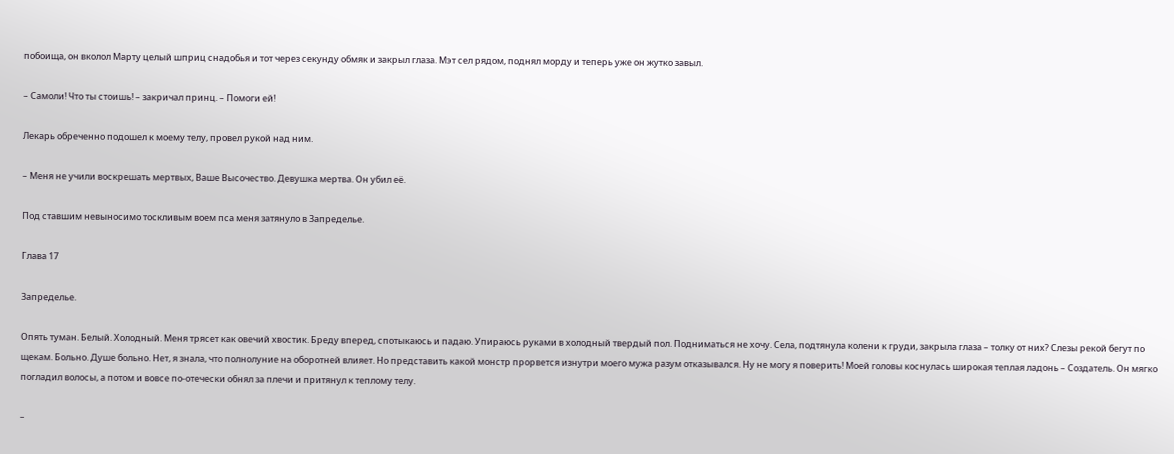побоища, он вколол Марту целый шприц снадобья и тот через секунду обмяк и закрыл глаза. Мэт сел рядом, поднял морду и теперь уже он жутко завыл.

– Самоли! Что ты стоишь! – закричал принц. – Помоги ей!

Лекарь обреченно подошел к моему телу, провел рукой над ним.

– Меня не учили воскрешать мертвых, Ваше Высочество. Девушка мертва. Он убил её.

Под ставшим невыносимо тоскливым воем пса меня затянуло в Запределье.

Глава 17

Запределье.

Опять туман. Белый. Холодный. Меня трясет как овечий хвостик. Бреду вперед, спотыкаюсь и падаю. Упираюсь руками в холодный твердый пол. Подниматься не хочу. Села, подтянула колени к груди, закрыла глаза – толку от них? Слезы рекой бегут по щекам. Больно. Душе больно. Нет, я знала, что полнолуние на оборотней влияет. Но представить какой монстр прорвется изнутри моего мужа разум отказывался. Ну не могу я поверить! Моей головы коснулась широкая теплая ладонь – Создатель. Он мягко погладил волосы, а потом и вовсе по-отечески обнял за плечи и притянул к теплому телу.

–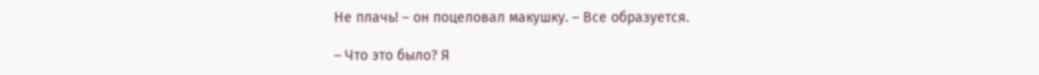Не плачь! – он поцеловал макушку. – Все образуется.

– Что это было? Я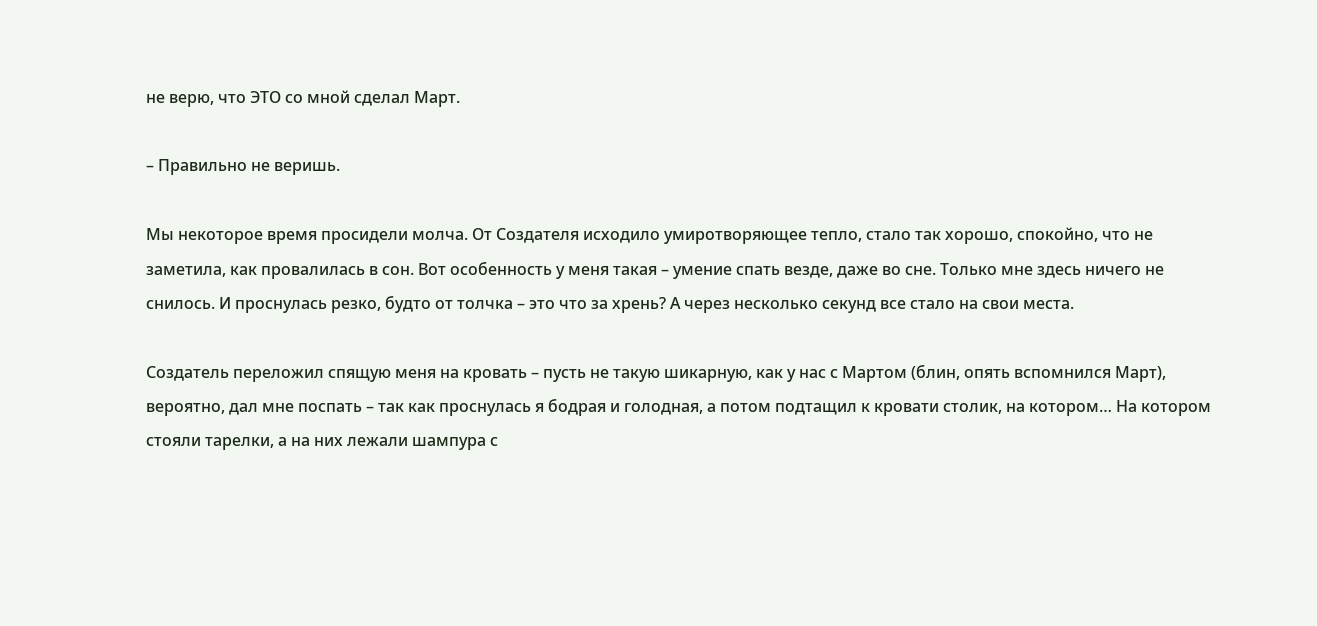не верю, что ЭТО со мной сделал Март.

– Правильно не веришь.

Мы некоторое время просидели молча. От Создателя исходило умиротворяющее тепло, стало так хорошо, спокойно, что не заметила, как провалилась в сон. Вот особенность у меня такая – умение спать везде, даже во сне. Только мне здесь ничего не снилось. И проснулась резко, будто от толчка – это что за хрень? А через несколько секунд все стало на свои места.

Создатель переложил спящую меня на кровать – пусть не такую шикарную, как у нас с Мартом (блин, опять вспомнился Март), вероятно, дал мне поспать – так как проснулась я бодрая и голодная, а потом подтащил к кровати столик, на котором… На котором стояли тарелки, а на них лежали шампура с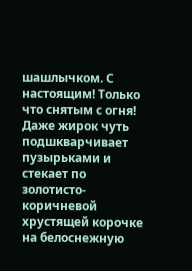шашлычком. С настоящим! Только что снятым с огня! Даже жирок чуть подшкварчивает пузырьками и стекает по золотисто-коричневой хрустящей корочке на белоснежную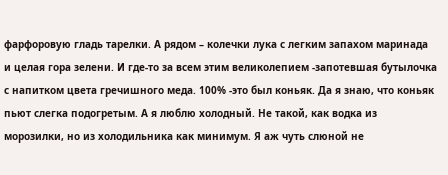фарфоровую гладь тарелки. А рядом – колечки лука с легким запахом маринада и целая гора зелени. И где-то за всем этим великолепием -запотевшая бутылочка с напитком цвета гречишного меда. 100% -это был коньяк. Да я знаю, что коньяк пьют слегка подогретым. А я люблю холодный. Не такой, как водка из морозилки, но из холодильника как минимум. Я аж чуть слюной не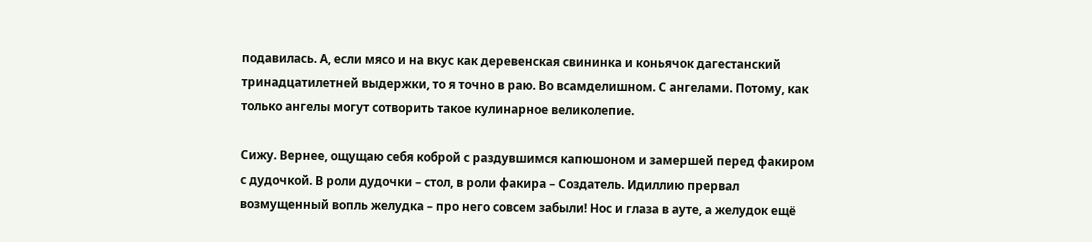подавилась. А, если мясо и на вкус как деревенская свининка и коньячок дагестанский тринадцатилетней выдержки, то я точно в раю. Во всамделишном. С ангелами. Потому, как только ангелы могут сотворить такое кулинарное великолепие.

Сижу. Вернее, ощущаю себя коброй с раздувшимся капюшоном и замершей перед факиром с дудочкой. В роли дудочки – стол, в роли факира – Создатель. Идиллию прервал возмущенный вопль желудка – про него совсем забыли! Нос и глаза в ауте, а желудок ещё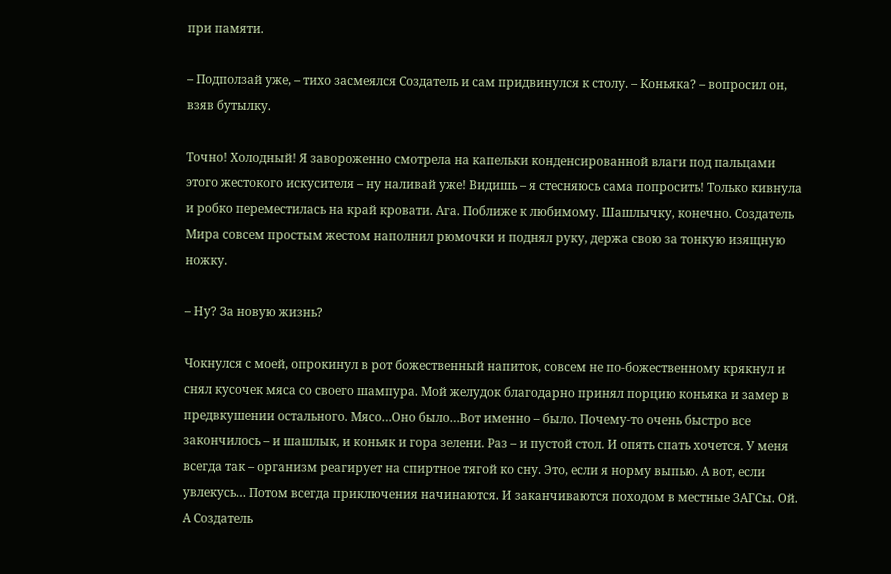при памяти.

– Подползай уже, – тихо засмеялся Создатель и сам придвинулся к столу. – Коньяка? – вопросил он, взяв бутылку.

Точно! Холодный! Я завороженно смотрела на капельки конденсированной влаги под пальцами этого жестокого искусителя – ну наливай уже! Видишь – я стесняюсь сама попросить! Только кивнула и робко переместилась на край кровати. Ага. Поближе к любимому. Шашлычку, конечно. Создатель Мира совсем простым жестом наполнил рюмочки и поднял руку, держа свою за тонкую изящную ножку.

– Ну? За новую жизнь?

Чокнулся с моей, опрокинул в рот божественный напиток, совсем не по-божественному крякнул и снял кусочек мяса со своего шампура. Мой желудок благодарно принял порцию коньяка и замер в предвкушении остального. Мясо…Оно было…Вот именно – было. Почему-то очень быстро все закончилось – и шашлык, и коньяк и гора зелени. Раз – и пустой стол. И опять спать хочется. У меня всегда так – организм реагирует на спиртное тягой ко сну. Это, если я норму выпью. А вот, если увлекусь… Потом всегда приключения начинаются. И заканчиваются походом в местные ЗАГСы. Ой. А Создатель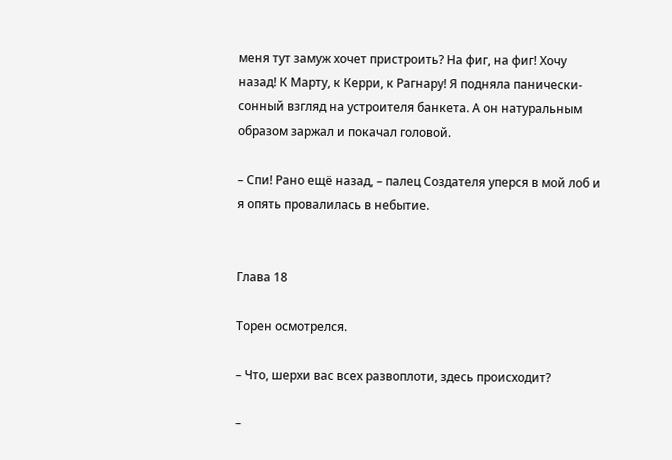меня тут замуж хочет пристроить? На фиг, на фиг! Хочу назад! К Марту, к Керри, к Рагнару! Я подняла панически-сонный взгляд на устроителя банкета. А он натуральным образом заржал и покачал головой.

– Спи! Рано ещё назад, – палец Создателя уперся в мой лоб и я опять провалилась в небытие.


Глава 18

Торен осмотрелся.

– Что, шерхи вас всех развоплоти, здесь происходит?

–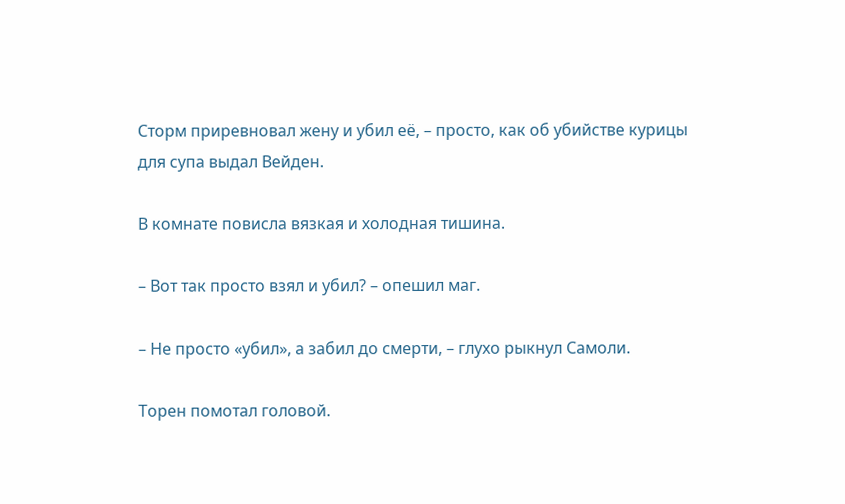Сторм приревновал жену и убил её, – просто, как об убийстве курицы для супа выдал Вейден.

В комнате повисла вязкая и холодная тишина.

– Вот так просто взял и убил? – опешил маг.

– Не просто «убил», а забил до смерти, – глухо рыкнул Самоли.

Торен помотал головой.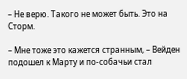– Не верю. Такого не может быть. Это на Сторм.

– Мне тоже это кажется странным, – Вейден подошел к Марту и по-собачьи стал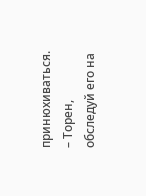принюхиваться. – Торен, обследуй его на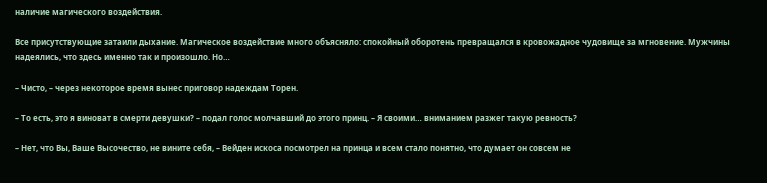наличие магического воздействия.

Все присутствующие затаили дыхание. Магическое воздействие много объясняло: спокойный оборотень превращался в кровожадное чудовище за мгновение. Мужчины надеялись, что здесь именно так и произошло. Но…

– Чисто, – через некоторое время вынес приговор надеждам Торен.

– То есть, это я виноват в смерти девушки? – подал голос молчавший до этого принц. – Я своими… вниманием разжег такую ревность?

– Нет, что Вы, Ваше Высочество, не вините себя, – Вейден искоса посмотрел на принца и всем стало понятно, что думает он совсем не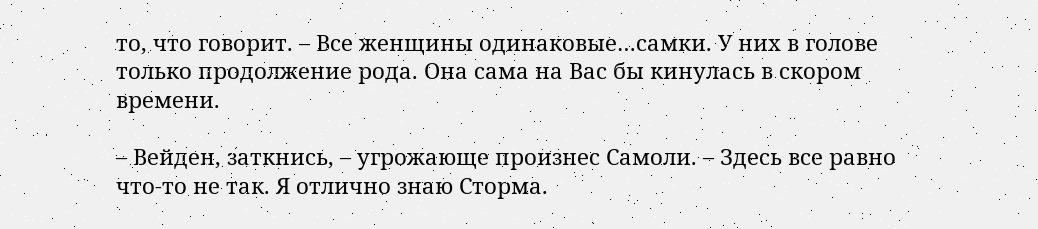то, что говорит. – Все женщины одинаковые…самки. У них в голове только продолжение рода. Она сама на Вас бы кинулась в скором времени.

– Вейден, заткнись, – угрожающе произнес Самоли. – Здесь все равно что-то не так. Я отлично знаю Сторма.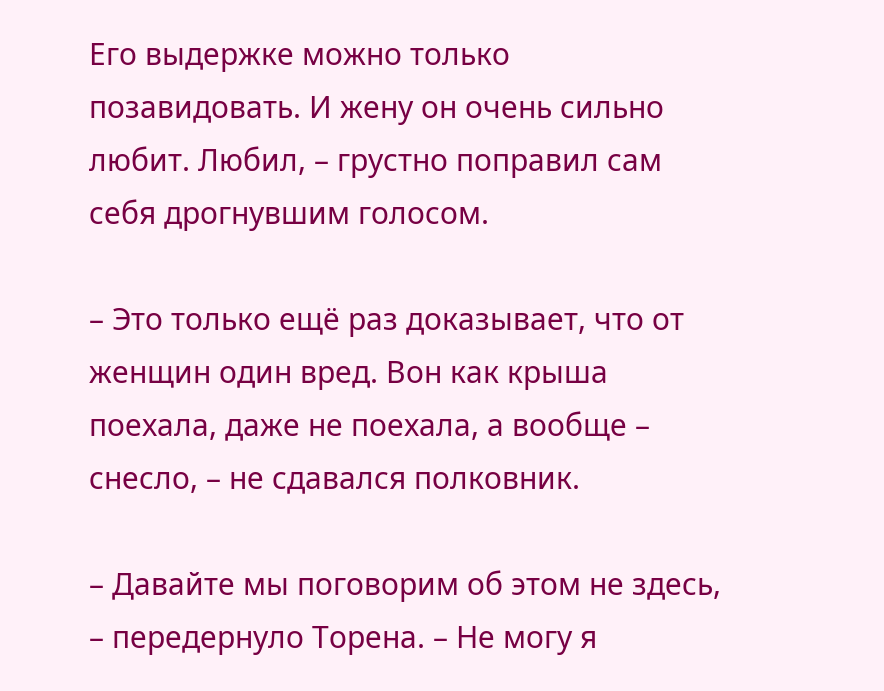Его выдержке можно только позавидовать. И жену он очень сильно любит. Любил, – грустно поправил сам себя дрогнувшим голосом.

– Это только ещё раз доказывает, что от женщин один вред. Вон как крыша поехала, даже не поехала, а вообще – снесло, – не сдавался полковник.

– Давайте мы поговорим об этом не здесь, – передернуло Торена. – Не могу я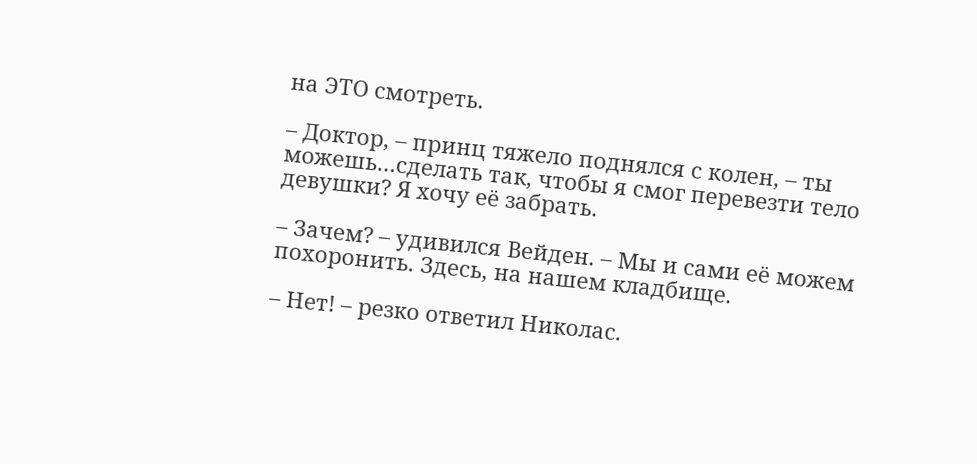на ЭТО смотреть.

– Доктор, – принц тяжело поднялся с колен, – ты можешь…сделать так, чтобы я смог перевезти тело девушки? Я хочу её забрать.

– Зачем? – удивился Вейден. – Мы и сами её можем похоронить. Здесь, на нашем кладбище.

– Нет! – резко ответил Николас.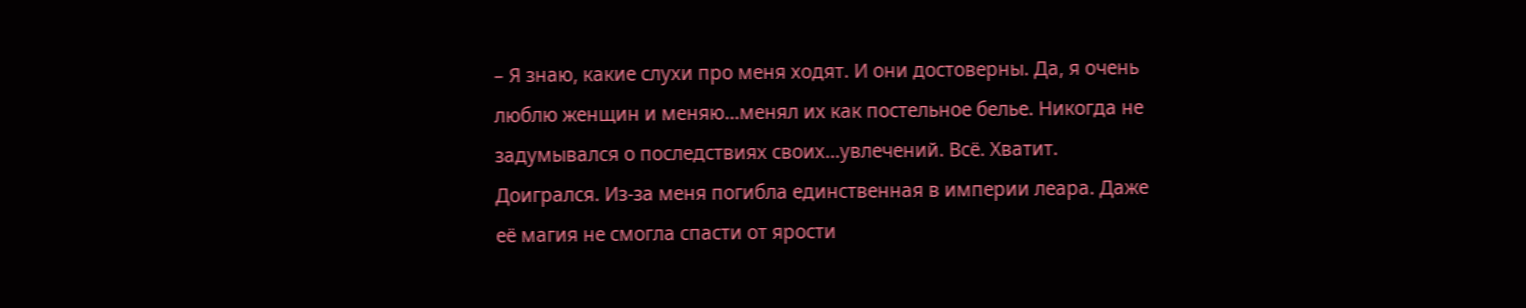– Я знаю, какие слухи про меня ходят. И они достоверны. Да, я очень люблю женщин и меняю…менял их как постельное белье. Никогда не задумывался о последствиях своих…увлечений. Всё. Хватит. Доигрался. Из-за меня погибла единственная в империи леара. Даже её магия не смогла спасти от ярости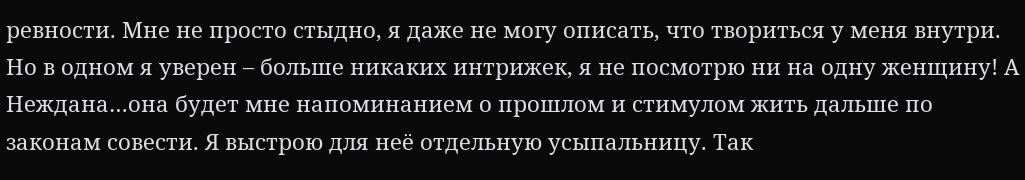ревности. Мне не просто стыдно, я даже не могу описать, что твориться у меня внутри. Но в одном я уверен – больше никаких интрижек, я не посмотрю ни на одну женщину! А Неждана…она будет мне напоминанием о прошлом и стимулом жить дальше по законам совести. Я выстрою для неё отдельную усыпальницу. Так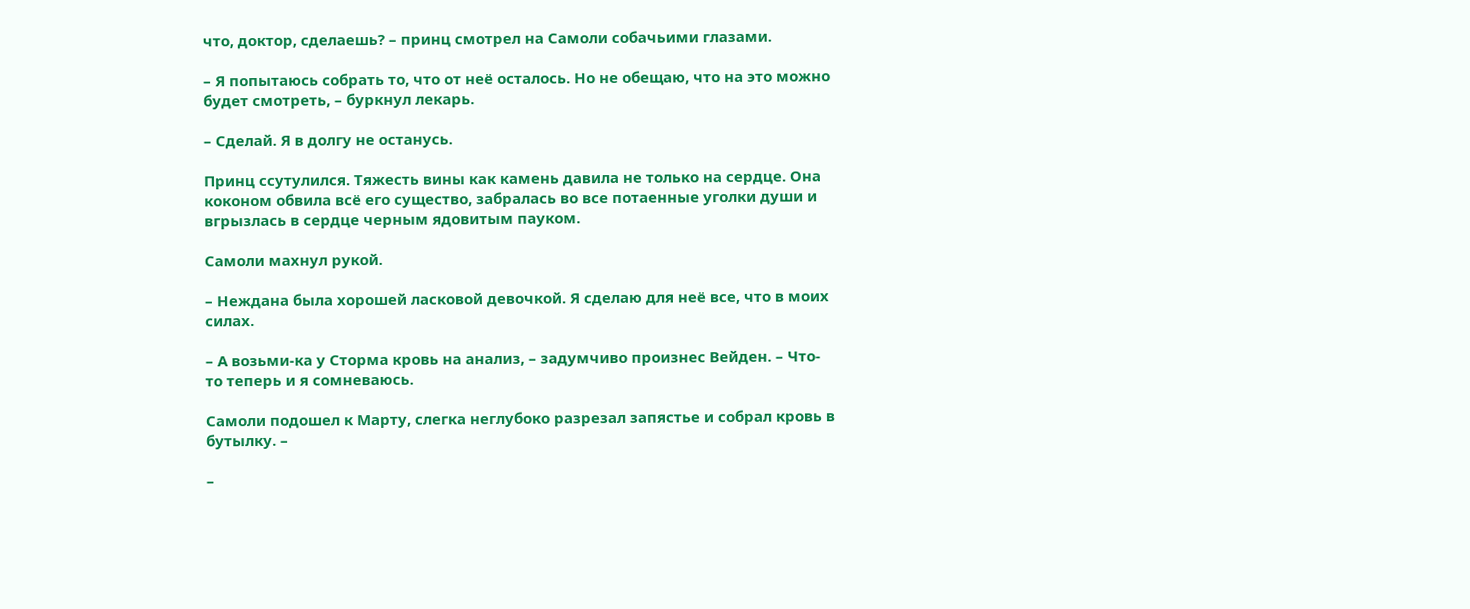что, доктор, сделаешь? – принц смотрел на Самоли собачьими глазами.

– Я попытаюсь собрать то, что от неё осталось. Но не обещаю, что на это можно будет смотреть, – буркнул лекарь.

– Сделай. Я в долгу не останусь.

Принц ссутулился. Тяжесть вины как камень давила не только на сердце. Она коконом обвила всё его существо, забралась во все потаенные уголки души и вгрызлась в сердце черным ядовитым пауком.

Самоли махнул рукой.

– Неждана была хорошей ласковой девочкой. Я сделаю для неё все, что в моих силах.

– А возьми-ка у Сторма кровь на анализ, – задумчиво произнес Вейден. – Что-то теперь и я сомневаюсь.

Самоли подошел к Марту, слегка неглубоко разрезал запястье и собрал кровь в бутылку. –

–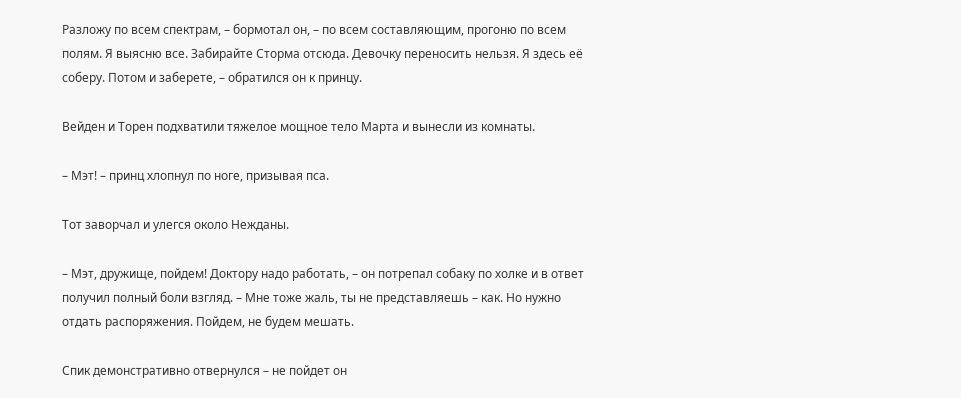Разложу по всем спектрам, – бормотал он, – по всем составляющим, прогоню по всем полям. Я выясню все. Забирайте Сторма отсюда. Девочку переносить нельзя. Я здесь её соберу. Потом и заберете, – обратился он к принцу.

Вейден и Торен подхватили тяжелое мощное тело Марта и вынесли из комнаты.

– Мэт! – принц хлопнул по ноге, призывая пса.

Тот заворчал и улегся около Нежданы.

– Мэт, дружище, пойдем! Доктору надо работать, – он потрепал собаку по холке и в ответ получил полный боли взгляд. – Мне тоже жаль, ты не представляешь – как. Но нужно отдать распоряжения. Пойдем, не будем мешать.

Спик демонстративно отвернулся – не пойдет он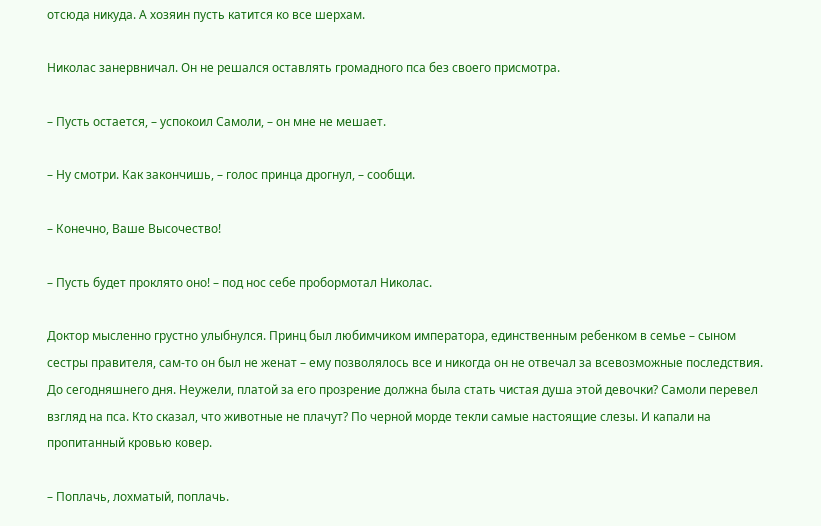отсюда никуда. А хозяин пусть катится ко все шерхам.

Николас занервничал. Он не решался оставлять громадного пса без своего присмотра.

– Пусть остается, – успокоил Самоли, – он мне не мешает.

– Ну смотри. Как закончишь, – голос принца дрогнул, – сообщи.

– Конечно, Ваше Высочество!

– Пусть будет проклято оно! – под нос себе пробормотал Николас.

Доктор мысленно грустно улыбнулся. Принц был любимчиком императора, единственным ребенком в семье – сыном сестры правителя, сам-то он был не женат – ему позволялось все и никогда он не отвечал за всевозможные последствия. До сегодняшнего дня. Неужели, платой за его прозрение должна была стать чистая душа этой девочки? Самоли перевел взгляд на пса. Кто сказал, что животные не плачут? По черной морде текли самые настоящие слезы. И капали на пропитанный кровью ковер.

– Поплачь, лохматый, поплачь.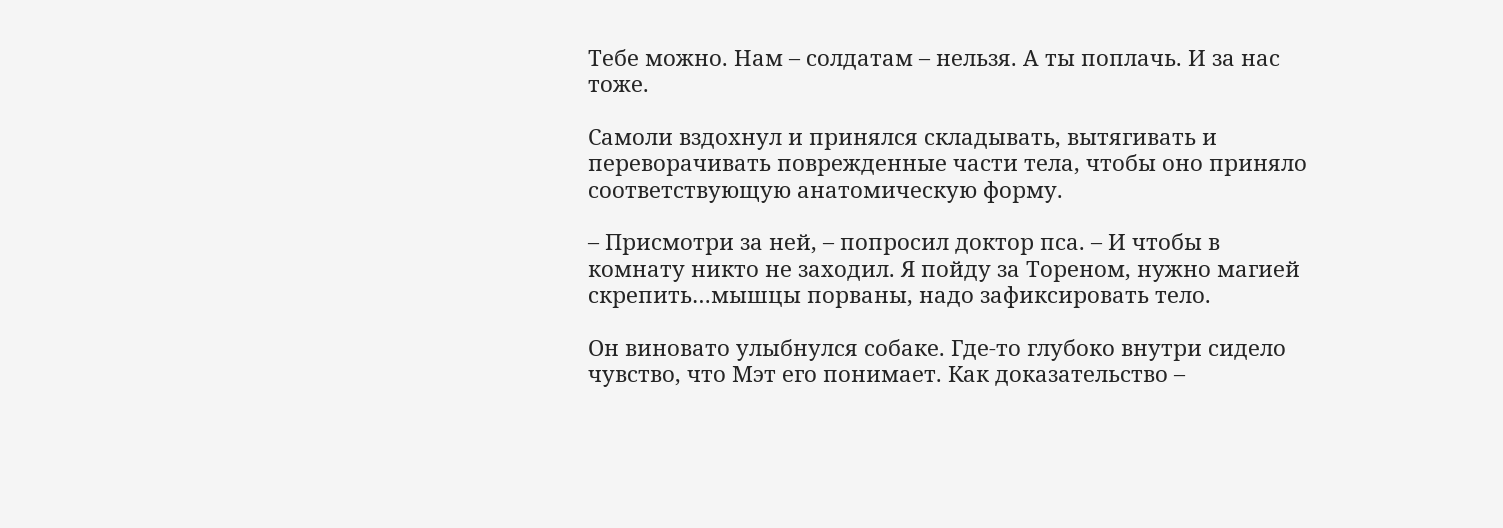Тебе можно. Нам – солдатам – нельзя. А ты поплачь. И за нас тоже.

Самоли вздохнул и принялся складывать, вытягивать и переворачивать поврежденные части тела, чтобы оно приняло соответствующую анатомическую форму.

– Присмотри за ней, – попросил доктор пса. – И чтобы в комнату никто не заходил. Я пойду за Тореном, нужно магией скрепить…мышцы порваны, надо зафиксировать тело.

Он виновато улыбнулся собаке. Где-то глубоко внутри сидело чувство, что Мэт его понимает. Как доказательство –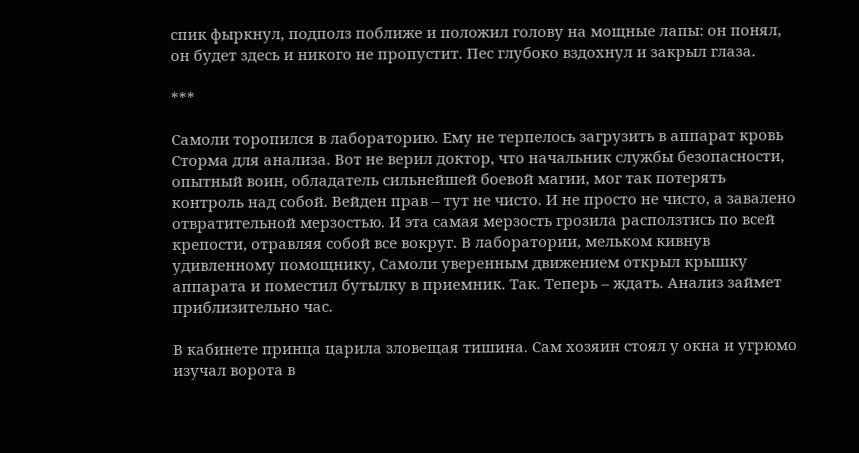спик фыркнул, подполз поближе и положил голову на мощные лапы: он понял, он будет здесь и никого не пропустит. Пес глубоко вздохнул и закрыл глаза.

***

Самоли торопился в лабораторию. Ему не терпелось загрузить в аппарат кровь Сторма для анализа. Вот не верил доктор, что начальник службы безопасности, опытный воин, обладатель сильнейшей боевой магии, мог так потерять контроль над собой. Вейден прав – тут не чисто. И не просто не чисто, а завалено отвратительной мерзостью. И эта самая мерзость грозила расползтись по всей крепости, отравляя собой все вокруг. В лаборатории, мельком кивнув удивленному помощнику, Самоли уверенным движением открыл крышку аппарата и поместил бутылку в приемник. Так. Теперь – ждать. Анализ займет приблизительно час.

В кабинете принца царила зловещая тишина. Сам хозяин стоял у окна и угрюмо изучал ворота в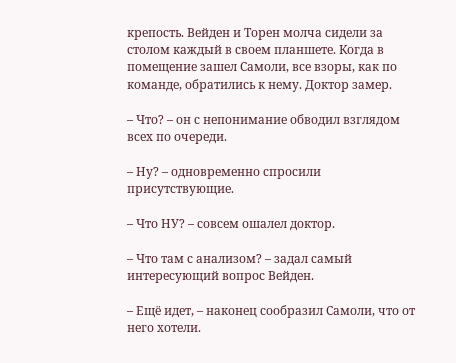крепость. Вейден и Торен молча сидели за столом каждый в своем планшете. Когда в помещение зашел Самоли, все взоры, как по команде, обратились к нему. Доктор замер.

– Что? – он с непонимание обводил взглядом всех по очереди.

– Ну? – одновременно спросили присутствующие.

– Что НУ? – совсем ошалел доктор.

– Что там с анализом? – задал самый интересующий вопрос Вейден.

– Ещё идет, – наконец сообразил Самоли, что от него хотели.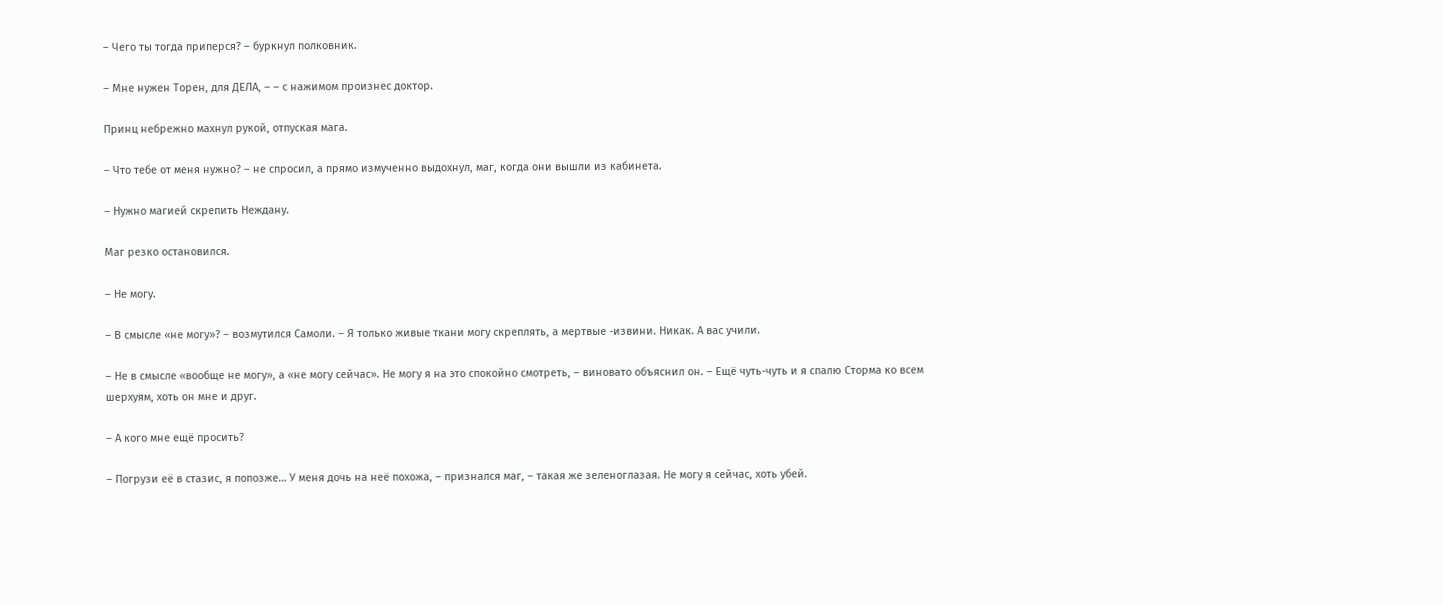– Чего ты тогда приперся? – буркнул полковник.

– Мне нужен Торен, для ДЕЛА, – – с нажимом произнес доктор.

Принц небрежно махнул рукой, отпуская мага.

– Что тебе от меня нужно? – не спросил, а прямо измученно выдохнул, маг, когда они вышли из кабинета.

– Нужно магией скрепить Неждану.

Маг резко остановился.

– Не могу.

– В смысле «не могу»? – возмутился Самоли. – Я только живые ткани могу скреплять, а мертвые -извини. Никак. А вас учили.

– Не в смысле «вообще не могу», а «не могу сейчас». Не могу я на это спокойно смотреть, – виновато объяснил он. – Ещё чуть-чуть и я спалю Сторма ко всем шерхуям, хоть он мне и друг.

– А кого мне ещё просить?

– Погрузи её в стазис, я попозже… У меня дочь на неё похожа, – признался маг, – такая же зеленоглазая. Не могу я сейчас, хоть убей.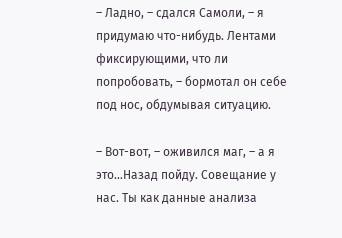– Ладно, – сдался Самоли, – я придумаю что-нибудь. Лентами фиксирующими, что ли попробовать, – бормотал он себе под нос, обдумывая ситуацию.

– Вот-вот, – оживился маг, – а я это…Назад пойду. Совещание у нас. Ты как данные анализа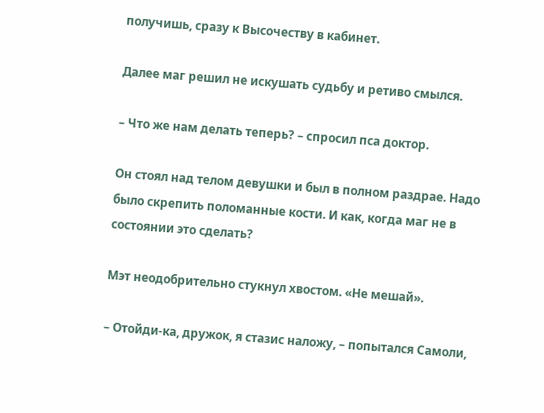получишь, сразу к Высочеству в кабинет.

Далее маг решил не искушать судьбу и ретиво смылся.

– Что же нам делать теперь? – спросил пса доктор.

Он стоял над телом девушки и был в полном раздрае. Надо было скрепить поломанные кости. И как, когда маг не в состоянии это сделать?

Мэт неодобрительно стукнул хвостом. «Не мешай».

– Отойди-ка, дружок, я стазис наложу, – попытался Самоли,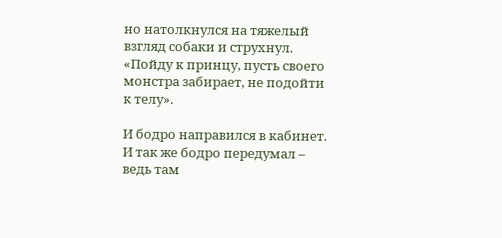но натолкнулся на тяжелый взгляд собаки и струхнул. «Пойду к принцу, пусть своего монстра забирает, не подойти к телу».

И бодро направился в кабинет. И так же бодро передумал – ведь там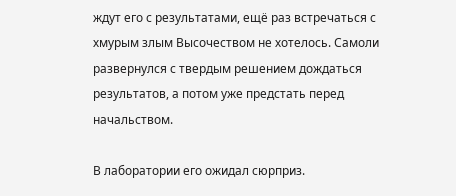ждут его с результатами, ещё раз встречаться с хмурым злым Высочеством не хотелось. Самоли развернулся с твердым решением дождаться результатов, а потом уже предстать перед начальством.

В лаборатории его ожидал сюрприз.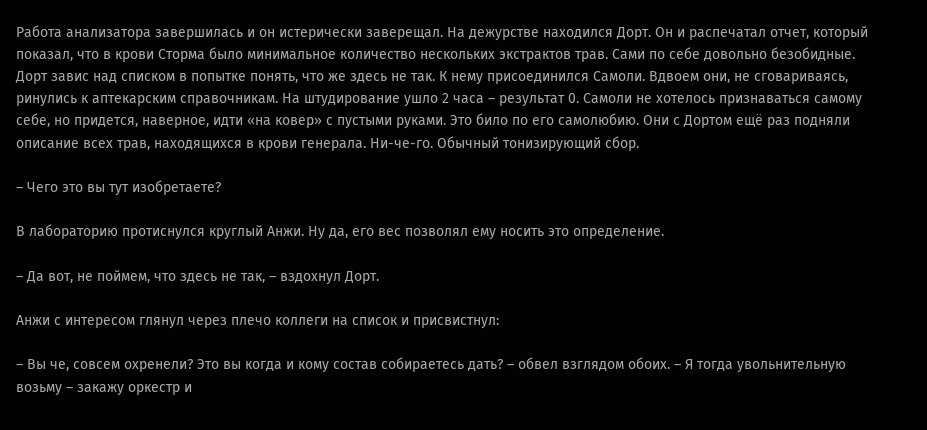Работа анализатора завершилась и он истерически заверещал. На дежурстве находился Дорт. Он и распечатал отчет, который показал, что в крови Сторма было минимальное количество нескольких экстрактов трав. Сами по себе довольно безобидные. Дорт завис над списком в попытке понять, что же здесь не так. К нему присоединился Самоли. Вдвоем они, не сговариваясь, ринулись к аптекарским справочникам. На штудирование ушло 2 часа – результат 0. Самоли не хотелось признаваться самому себе, но придется, наверное, идти «на ковер» с пустыми руками. Это било по его самолюбию. Они с Дортом ещё раз подняли описание всех трав, находящихся в крови генерала. Ни-че-го. Обычный тонизирующий сбор.

– Чего это вы тут изобретаете?

В лабораторию протиснулся круглый Анжи. Ну да, его вес позволял ему носить это определение.

– Да вот, не поймем, что здесь не так, – вздохнул Дорт.

Анжи с интересом глянул через плечо коллеги на список и присвистнул:

– Вы че, совсем охренели? Это вы когда и кому состав собираетесь дать? – обвел взглядом обоих. – Я тогда увольнительную возьму – закажу оркестр и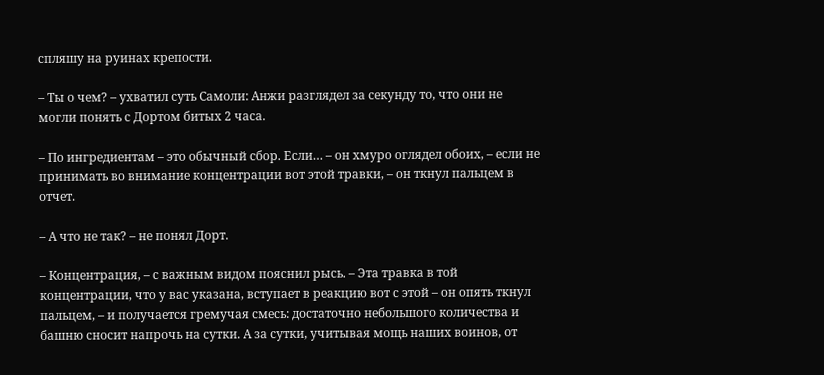спляшу на руинах крепости.

– Ты о чем? – ухватил суть Самоли: Анжи разглядел за секунду то, что они не могли понять с Дортом битых 2 часа.

– По ингредиентам – это обычный сбор. Если… – он хмуро оглядел обоих, – если не принимать во внимание концентрации вот этой травки, – он ткнул пальцем в отчет.

– А что не так? – не понял Дорт.

– Концентрация, – с важным видом пояснил рысь. – Эта травка в той концентрации, что у вас указана, вступает в реакцию вот с этой – он опять ткнул пальцем, – и получается гремучая смесь: достаточно небольшого количества и башню сносит напрочь на сутки. А за сутки, учитывая мощь наших воинов, от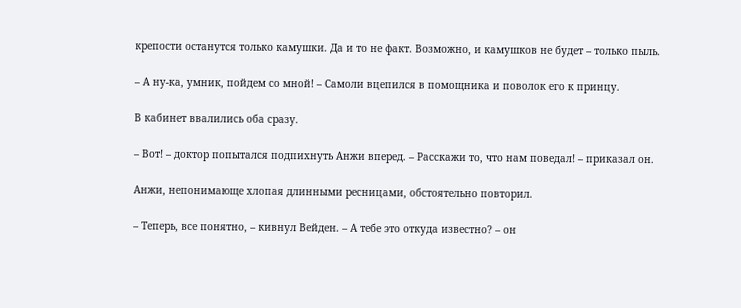крепости останутся только камушки. Да и то не факт. Возможно, и камушков не будет – только пыль.

– А ну-ка, умник, пойдем со мной! – Самоли вцепился в помощника и поволок его к принцу.

В кабинет ввалились оба сразу.

– Вот! – доктор попытался подпихнуть Анжи вперед. – Расскажи то, что нам поведал! – приказал он.

Анжи, непонимающе хлопая длинными ресницами, обстоятельно повторил.

– Теперь, все понятно, – кивнул Вейден. – А тебе это откуда известно? – он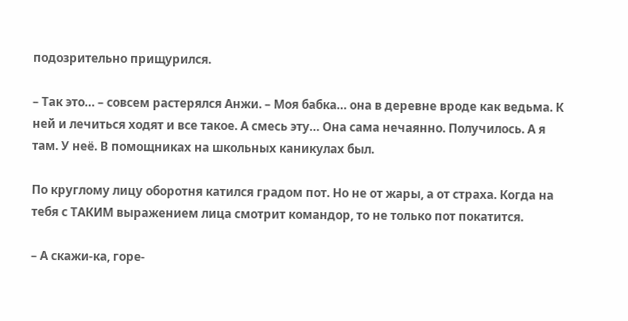подозрительно прищурился.

– Так это… – совсем растерялся Анжи. – Моя бабка… она в деревне вроде как ведьма. К ней и лечиться ходят и все такое. А смесь эту… Она сама нечаянно. Получилось. А я там. У неё. В помощниках на школьных каникулах был.

По круглому лицу оборотня катился градом пот. Но не от жары, а от страха. Когда на тебя с ТАКИМ выражением лица смотрит командор, то не только пот покатится.

– А скажи-ка, горе-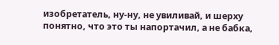изобретатель, ну-ну, не увиливай, и шерху понятно, что это ты напортачил, а не бабка,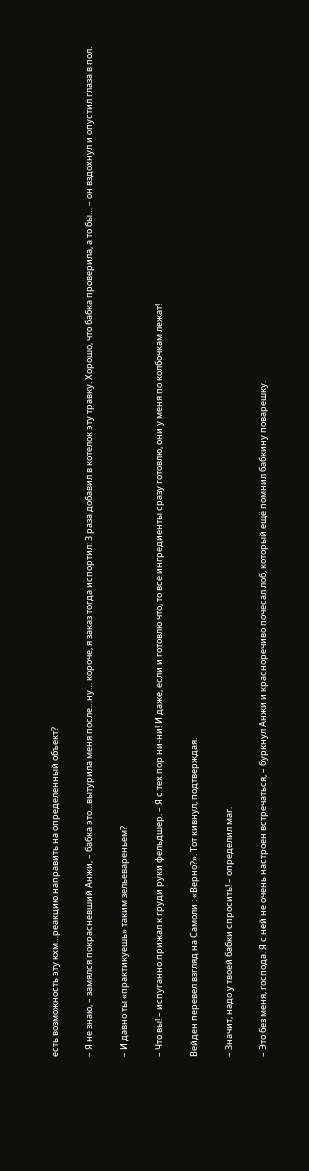есть возможность эту кхм…реакцию направить на определенный объект?

– Я не знаю, – замялся покрасневший Анжи, – бабка это…вытурила меня после…ну… короче, я заказ тогда испортил: 3 раза добавил в котелок эту травку. Хорошо, что бабка проверила, а то бы… – он вздохнул и опустил глаза в пол.

– И давно ты «практикуешь» таким зельевареньем?

– Что вы! – испуганно прижал к груди руки фельдшер. – Я с тех пор ни-ни! И даже, если и готовлю что, то все ингредиенты сразу готовлю, они у меня по колбочкам лежат!

Вейден перевел взгляд на Самоли : «Верно?». Тот кивнул, подтверждая.

– Значит, надо у твоей бабки спросить! – определил маг.

– Это без меня, господа. Я с ней не очень настроен встречаться, – буркнул Анжи и красноречиво почесал лоб, который ещё помнил бабкину поварешку.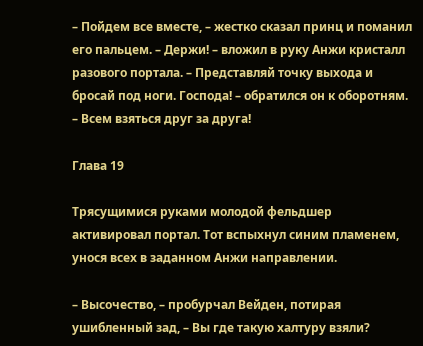– Пойдем все вместе, – жестко сказал принц и поманил его пальцем. – Держи! – вложил в руку Анжи кристалл разового портала. – Представляй точку выхода и бросай под ноги. Господа! – обратился он к оборотням. – Всем взяться друг за друга!

Глава 19

Трясущимися руками молодой фельдшер активировал портал. Тот вспыхнул синим пламенем, унося всех в заданном Анжи направлении.

– Высочество, – пробурчал Вейден, потирая ушибленный зад, – Вы где такую халтуру взяли?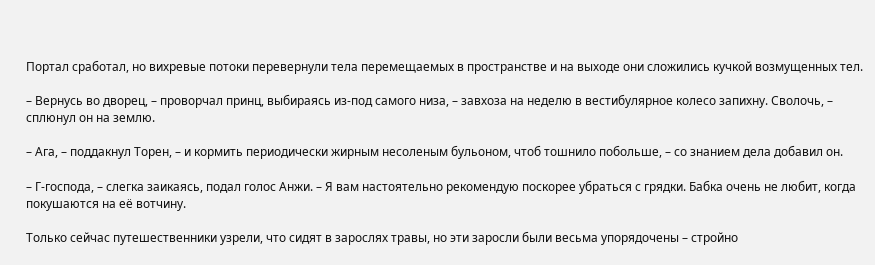Портал сработал, но вихревые потоки перевернули тела перемещаемых в пространстве и на выходе они сложились кучкой возмущенных тел.

– Вернусь во дворец, – проворчал принц, выбираясь из-под самого низа, – завхоза на неделю в вестибулярное колесо запихну. Сволочь, – сплюнул он на землю.

– Ага, – поддакнул Торен, – и кормить периодически жирным несоленым бульоном, чтоб тошнило побольше, – со знанием дела добавил он.

– Г-господа, – слегка заикаясь, подал голос Анжи. – Я вам настоятельно рекомендую поскорее убраться с грядки. Бабка очень не любит, когда покушаются на её вотчину.

Только сейчас путешественники узрели, что сидят в зарослях травы, но эти заросли были весьма упорядочены – стройно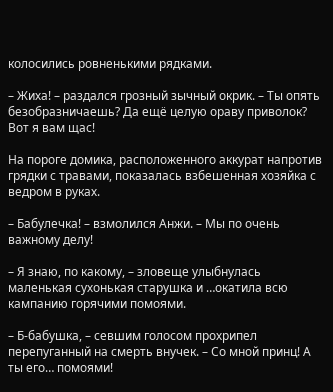колосились ровненькими рядками.

– Жиха! – раздался грозный зычный окрик. – Ты опять безобразничаешь? Да ещё целую ораву приволок? Вот я вам щас!

На пороге домика, расположенного аккурат напротив грядки с травами, показалась взбешенная хозяйка с ведром в руках.

– Бабулечка! – взмолился Анжи. – Мы по очень важному делу!

– Я знаю, по какому, – зловеще улыбнулась маленькая сухонькая старушка и …окатила всю кампанию горячими помоями.

– Б-бабушка, – севшим голосом прохрипел перепуганный на смерть внучек. – Со мной принц! А ты его… помоями!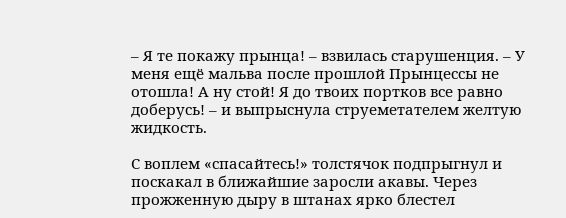– Я те покажу прынца! – взвилась старушенция. – У меня ещё мальва после прошлой Прынцессы не отошла! А ну стой! Я до твоих портков все равно доберусь! – и выпрыснула струеметателем желтую жидкость.

С воплем «спасайтесь!» толстячок подпрыгнул и поскакал в ближайшие заросли акавы. Через прожженную дыру в штанах ярко блестел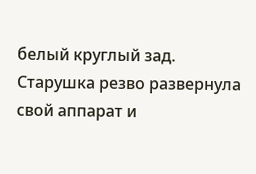белый круглый зад. Старушка резво развернула свой аппарат и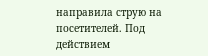направила струю на посетителей. Под действием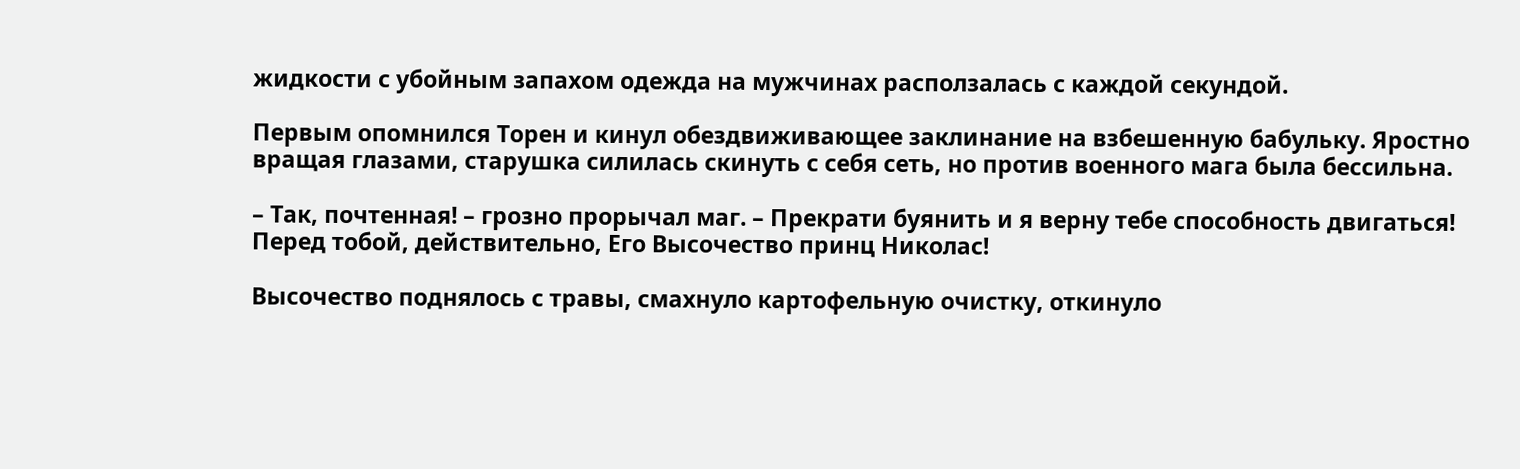жидкости с убойным запахом одежда на мужчинах расползалась с каждой секундой.

Первым опомнился Торен и кинул обездвиживающее заклинание на взбешенную бабульку. Яростно вращая глазами, старушка силилась скинуть с себя сеть, но против военного мага была бессильна.

– Так, почтенная! – грозно прорычал маг. – Прекрати буянить и я верну тебе способность двигаться! Перед тобой, действительно, Его Высочество принц Николас!

Высочество поднялось с травы, смахнуло картофельную очистку, откинуло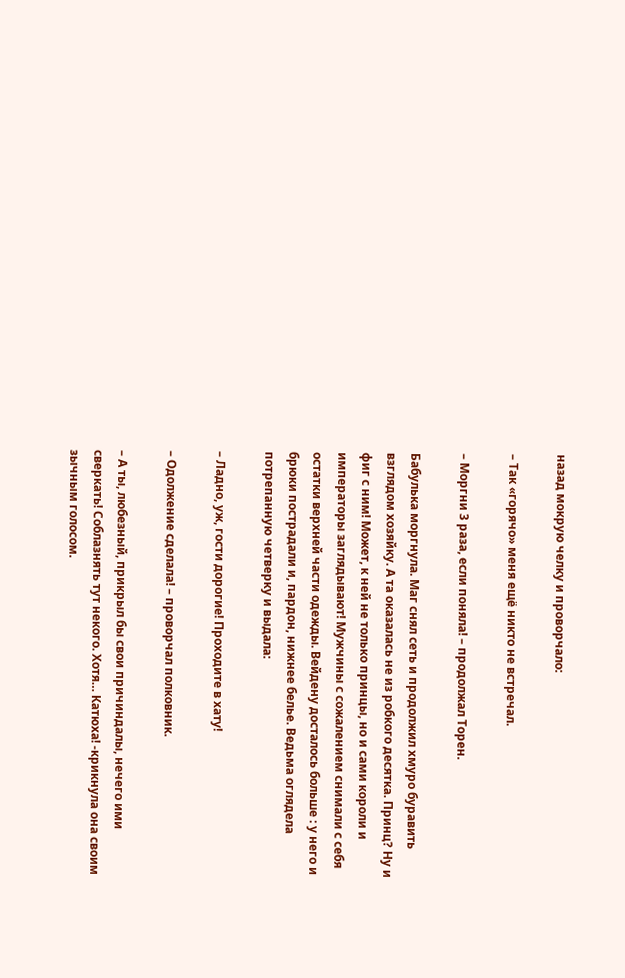назад мокрую челку и проворчало:

– Так «горячо» меня ещё никто не встречал.

– Моргни 3 раза, если поняла! – продолжал Торен.

Бабулька моргнула. Маг снял сеть и продолжил хмуро буравить взглядом хозяйку. А та оказалась не из робкого десятка. Принц? Ну и фиг с ним! Может, к ней не только принцы, но и сами короли и императоры заглядывают! Мужчины с сожалением снимали с себя остатки верхней части одежды. Вейдену досталось больше : у него и брюки пострадали и, пардон, нижнее белье. Ведьма оглядела потрепанную четверку и выдала:

– Ладно, уж, гости дорогие! Проходите в хату!

– Одолжение сделала! – проворчал полковник.

– А ты, любезный, прикрыл бы свои причиндалы, нечего ими сверкать! Соблазнять тут некого. Хотя… Катюха! -крикнула она своим зычным голосом.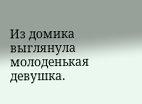Из домика выглянула молоденькая девушка.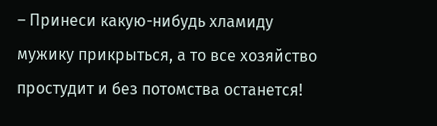– Принеси какую-нибудь хламиду мужику прикрыться, а то все хозяйство простудит и без потомства останется!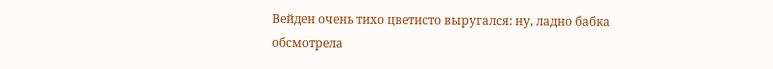Вейден очень тихо цветисто выругался: ну, ладно бабка обсмотрела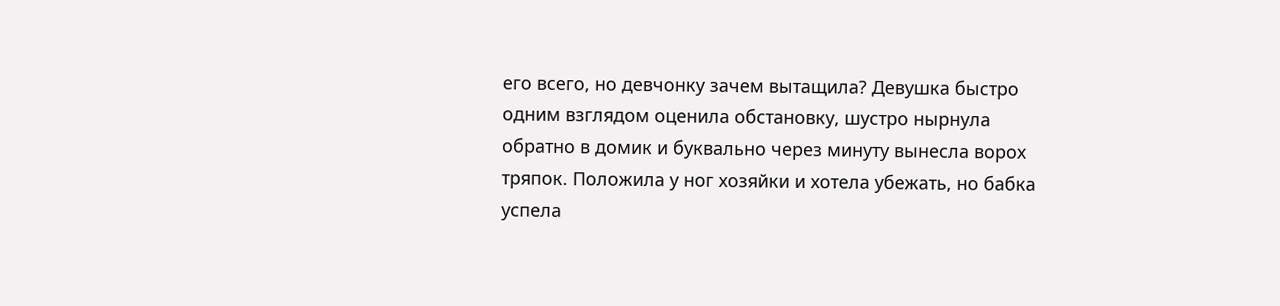его всего, но девчонку зачем вытащила? Девушка быстро одним взглядом оценила обстановку, шустро нырнула обратно в домик и буквально через минуту вынесла ворох тряпок. Положила у ног хозяйки и хотела убежать, но бабка успела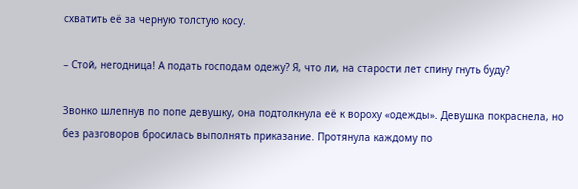схватить её за черную толстую косу.

– Стой, негодница! А подать господам одежу? Я, что ли, на старости лет спину гнуть буду?

Звонко шлепнув по попе девушку, она подтолкнула её к вороху «одежды». Девушка покраснела, но без разговоров бросилась выполнять приказание. Протянула каждому по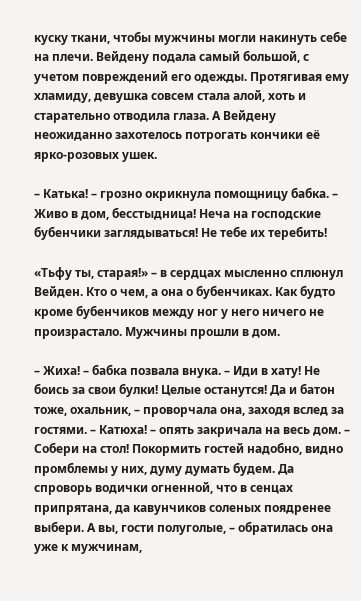куску ткани, чтобы мужчины могли накинуть себе на плечи. Вейдену подала самый большой, с учетом повреждений его одежды. Протягивая ему хламиду, девушка совсем стала алой, хоть и старательно отводила глаза. А Вейдену неожиданно захотелось потрогать кончики её ярко-розовых ушек.

– Катька! – грозно окрикнула помощницу бабка. – Живо в дом, бесстыдница! Неча на господские бубенчики заглядываться! Не тебе их теребить!

«Тьфу ты, старая!» – в сердцах мысленно сплюнул Вейден. Кто о чем, а она о бубенчиках. Как будто кроме бубенчиков между ног у него ничего не произрастало. Мужчины прошли в дом.

– Жиха! – бабка позвала внука. – Иди в хату! Не боись за свои булки! Целые останутся! Да и батон тоже, охальник, – проворчала она, заходя вслед за гостями. – Катюха! – опять закричала на весь дом. – Собери на стол! Покормить гостей надобно, видно промблемы у них, думу думать будем. Да спроворь водички огненной, что в сенцах припрятана, да кавунчиков соленых поядренее выбери. А вы, гости полуголые, – обратилась она уже к мужчинам,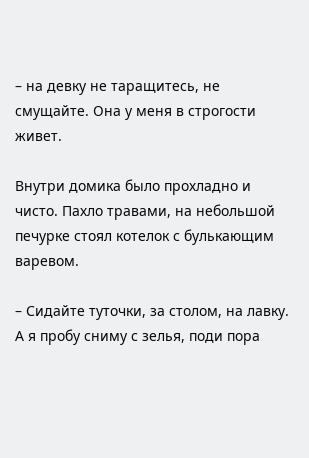– на девку не таращитесь, не смущайте. Она у меня в строгости живет.

Внутри домика было прохладно и чисто. Пахло травами, на небольшой печурке стоял котелок с булькающим варевом.

– Сидайте туточки, за столом, на лавку. А я пробу сниму с зелья, поди пора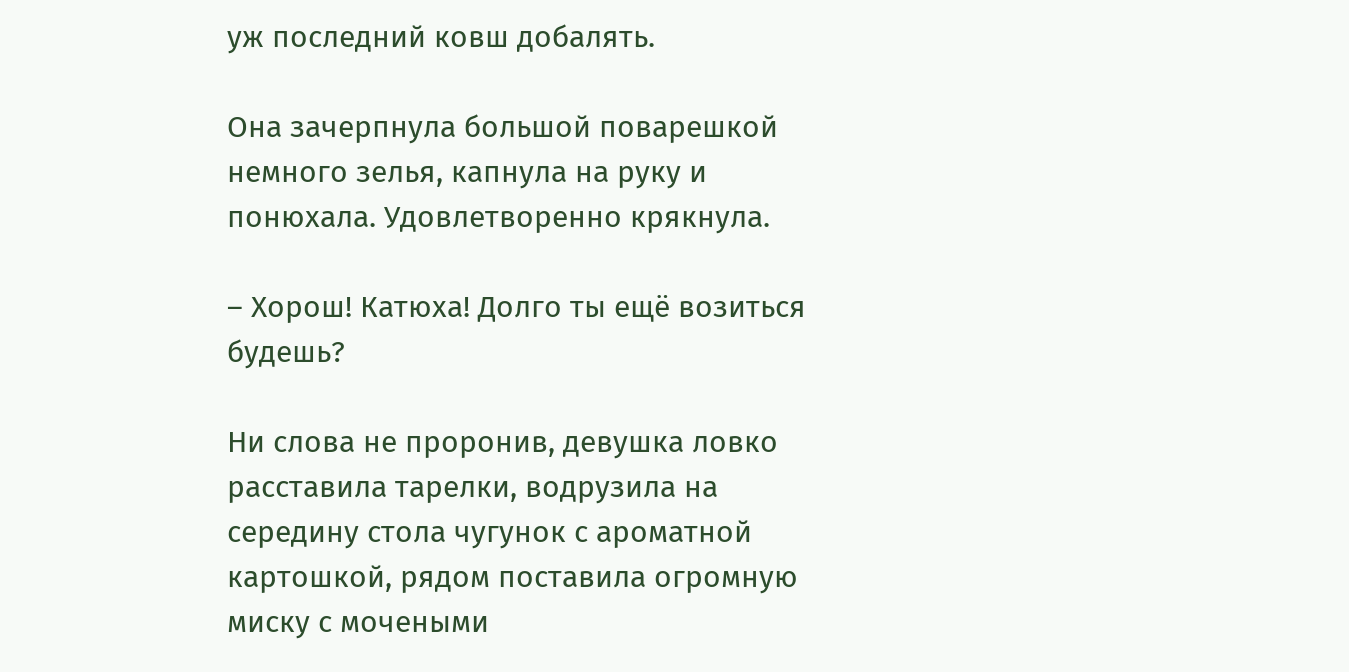уж последний ковш добалять.

Она зачерпнула большой поварешкой немного зелья, капнула на руку и понюхала. Удовлетворенно крякнула.

– Хорош! Катюха! Долго ты ещё возиться будешь?

Ни слова не проронив, девушка ловко расставила тарелки, водрузила на середину стола чугунок с ароматной картошкой, рядом поставила огромную миску с мочеными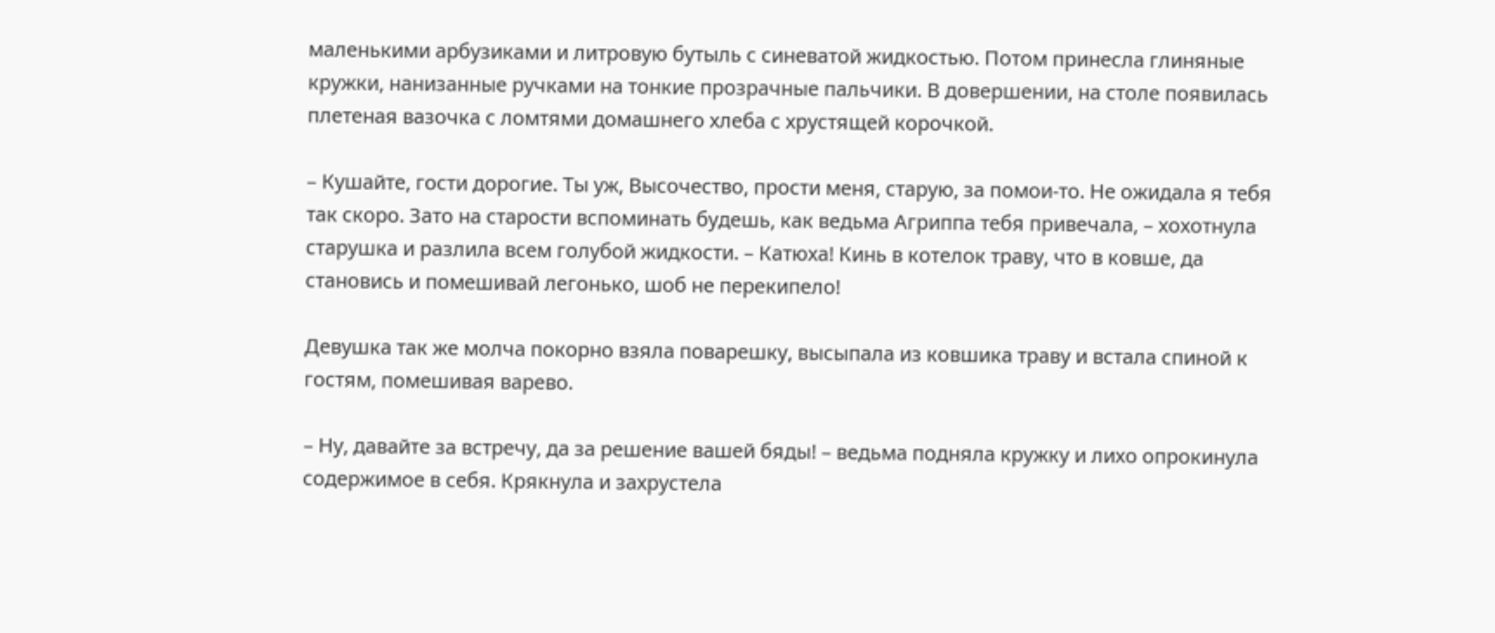маленькими арбузиками и литровую бутыль с синеватой жидкостью. Потом принесла глиняные кружки, нанизанные ручками на тонкие прозрачные пальчики. В довершении, на столе появилась плетеная вазочка с ломтями домашнего хлеба с хрустящей корочкой.

– Кушайте, гости дорогие. Ты уж, Высочество, прости меня, старую, за помои-то. Не ожидала я тебя так скоро. Зато на старости вспоминать будешь, как ведьма Агриппа тебя привечала, – хохотнула старушка и разлила всем голубой жидкости. – Катюха! Кинь в котелок траву, что в ковше, да становись и помешивай легонько, шоб не перекипело!

Девушка так же молча покорно взяла поварешку, высыпала из ковшика траву и встала спиной к гостям, помешивая варево.

– Ну, давайте за встречу, да за решение вашей бяды! – ведьма подняла кружку и лихо опрокинула содержимое в себя. Крякнула и захрустела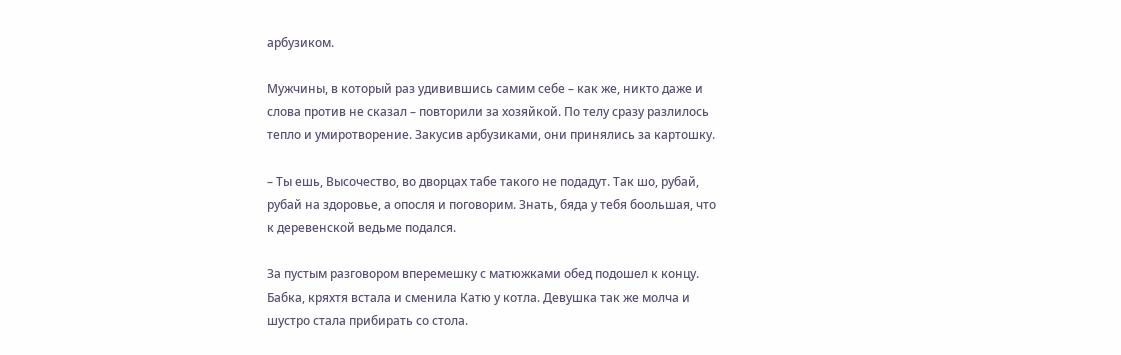арбузиком.

Мужчины, в который раз удивившись самим себе – как же, никто даже и слова против не сказал – повторили за хозяйкой. По телу сразу разлилось тепло и умиротворение. Закусив арбузиками, они принялись за картошку.

– Ты ешь, Высочество, во дворцах табе такого не подадут. Так шо, рубай, рубай на здоровье, а опосля и поговорим. Знать, бяда у тебя боольшая, что к деревенской ведьме подался.

За пустым разговором вперемешку с матюжками обед подошел к концу. Бабка, кряхтя встала и сменила Катю у котла. Девушка так же молча и шустро стала прибирать со стола.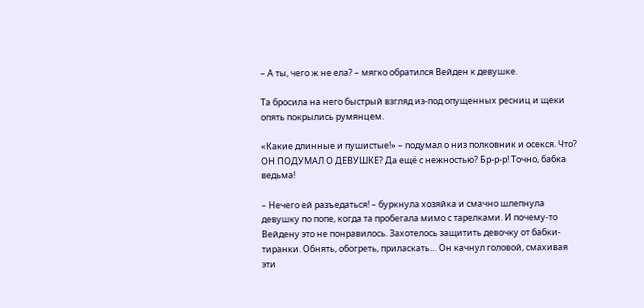– А ты, чего ж не ела? – мягко обратился Вейден к девушке.

Та бросила на него быстрый взгляд из-под опущенных ресниц и щеки опять покрылись румянцем.

«Какие длинные и пушистые!» – подумал о низ полковник и осекся. Что? ОН ПОДУМАЛ О ДЕВУШКЕ? Да ещё с нежностью? Бр-р-р! Точно, бабка ведьма!

– Нечего ей разъедаться! – буркнула хозяйка и смачно шлепнула девушку по попе, когда та пробегала мимо с тарелками. И почему-то Вейдену это не понравилось. Захотелось защитить девочку от бабки-тиранки. Обнять, обогреть, приласкать… Он качнул головой, смахивая эти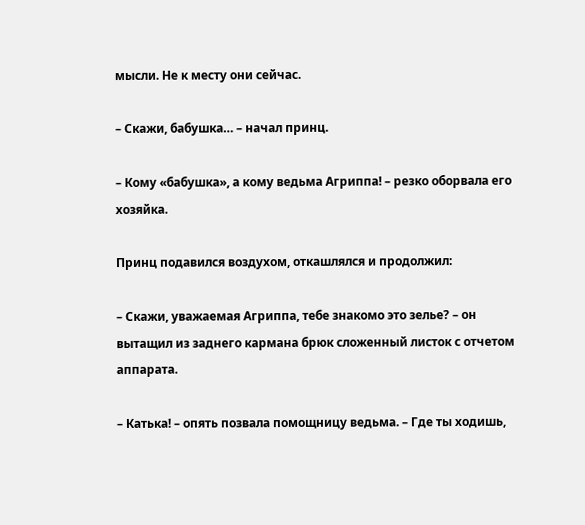мысли. Не к месту они сейчас.

– Скажи, бабушка… – начал принц.

– Кому «бабушка», а кому ведьма Агриппа! – резко оборвала его хозяйка.

Принц подавился воздухом, откашлялся и продолжил:

– Скажи, уважаемая Агриппа, тебе знакомо это зелье? – он вытащил из заднего кармана брюк сложенный листок с отчетом аппарата.

– Катька! – опять позвала помощницу ведьма. – Где ты ходишь,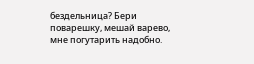бездельница? Бери поварешку, мешай варево, мне погутарить надобно.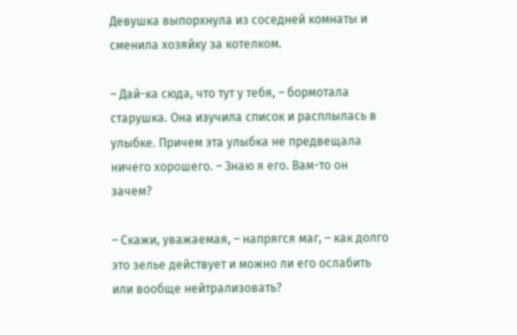Девушка выпорхнула из соседней комнаты и сменила хозяйку за котелком.

– Дай-ка сюда, что тут у тебя, – бормотала старушка. Она изучила список и расплылась в улыбке. Причем эта улыбка не предвещала ничего хорошего. – Знаю я его. Вам-то он зачем?

– Скажи, уважаемая, – напрягся маг, – как долго это зелье действует и можно ли его ослабить или вообще нейтрализовать?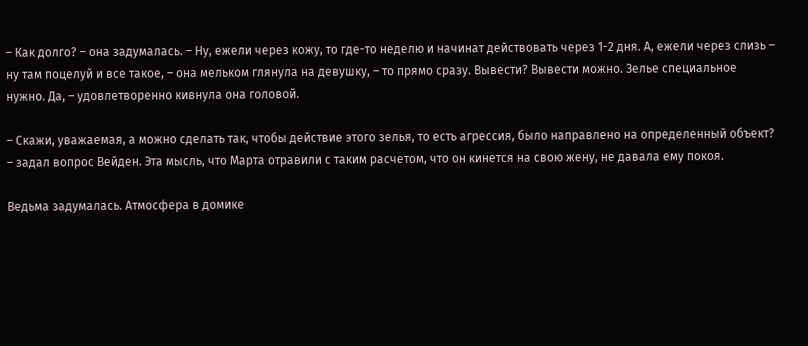– Как долго? – она задумалась. – Ну, ежели через кожу, то где-то неделю и начинат действовать через 1-2 дня. А, ежели через слизь – ну там поцелуй и все такое, – она мельком глянула на девушку, – то прямо сразу. Вывести? Вывести можно. Зелье специальное нужно. Да, – удовлетворенно кивнула она головой.

– Скажи, уважаемая, а можно сделать так, чтобы действие этого зелья, то есть агрессия, было направлено на определенный объект? – задал вопрос Вейден. Эта мысль, что Марта отравили с таким расчетом, что он кинется на свою жену, не давала ему покоя.

Ведьма задумалась. Атмосфера в домике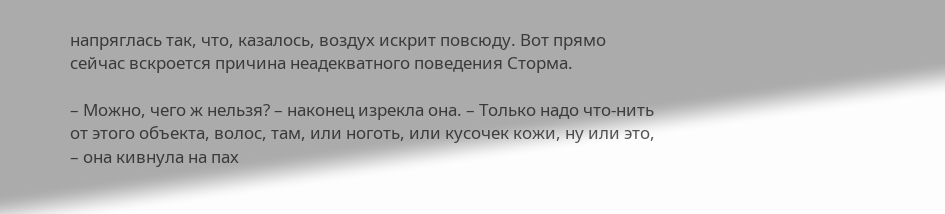напряглась так, что, казалось, воздух искрит повсюду. Вот прямо сейчас вскроется причина неадекватного поведения Сторма.

– Можно, чего ж нельзя? – наконец изрекла она. – Только надо что-нить от этого объекта, волос, там, или ноготь, или кусочек кожи, ну или это, – она кивнула на пах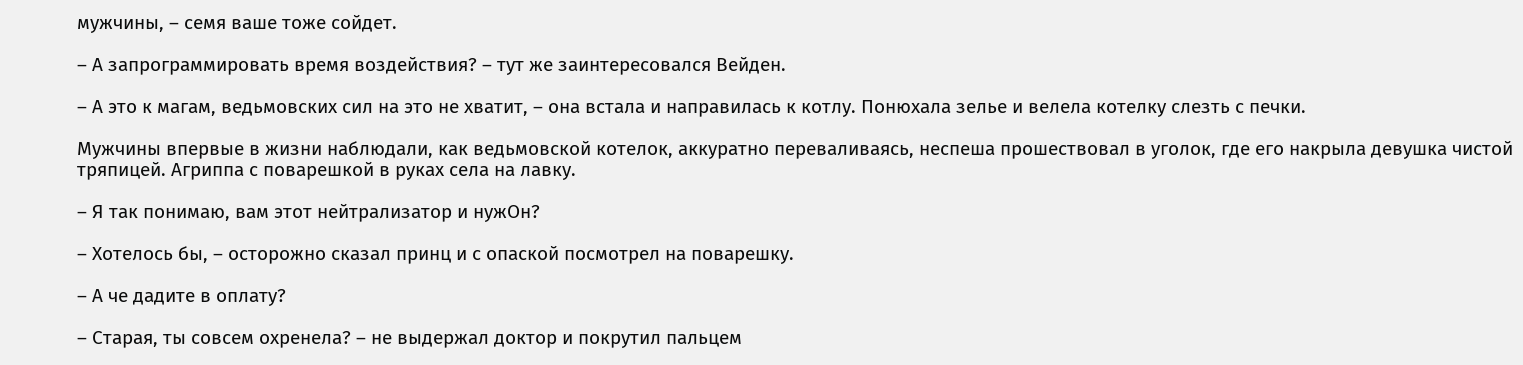мужчины, – семя ваше тоже сойдет.

– А запрограммировать время воздействия? – тут же заинтересовался Вейден.

– А это к магам, ведьмовских сил на это не хватит, – она встала и направилась к котлу. Понюхала зелье и велела котелку слезть с печки.

Мужчины впервые в жизни наблюдали, как ведьмовской котелок, аккуратно переваливаясь, неспеша прошествовал в уголок, где его накрыла девушка чистой тряпицей. Агриппа с поварешкой в руках села на лавку.

– Я так понимаю, вам этот нейтрализатор и нужОн?

– Хотелось бы, – осторожно сказал принц и с опаской посмотрел на поварешку.

– А че дадите в оплату?

– Старая, ты совсем охренела? – не выдержал доктор и покрутил пальцем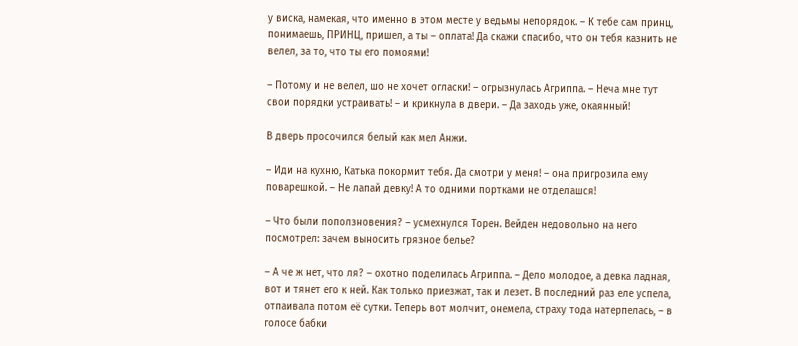у виска, намекая, что именно в этом месте у ведьмы непорядок. – К тебе сам принц, понимаешь, ПРИНЦ, пришел, а ты – оплата! Да скажи спасибо, что он тебя казнить не велел, за то, что ты его помоями!

– Потому и не велел, шо не хочет огласки! – огрызнулась Агриппа. – Неча мне тут свои порядки устраивать! – и крикнула в двери. – Да заходь уже, окаянный!

В дверь просочился белый как мел Анжи.

– Иди на кухню, Катька покормит тебя. Да смотри у меня! – она пригрозила ему поварешкой. – Не лапай девку! А то одними портками не отделашся!

– Что были поползновения? – усмехнулся Торен. Вейден недовольно на него посмотрел: зачем выносить грязное белье?

– А че ж нет, что ля? – охотно поделилась Агриппа. – Дело молодое, а девка ладная, вот и тянет его к ней. Как только приезжат, так и лезет. В последний раз еле успела, отпаивала потом её сутки. Теперь вот молчит, онемела, страху тода натерпелась, – в голосе бабки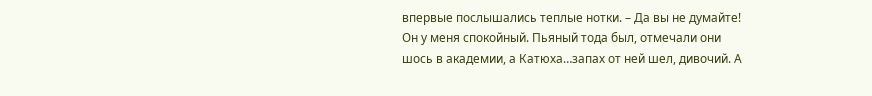впервые послышались теплые нотки. – Да вы не думайте! Он у меня спокойный. Пьяный тода был, отмечали они шось в академии, а Катюха…запах от ней шел, дивочий. А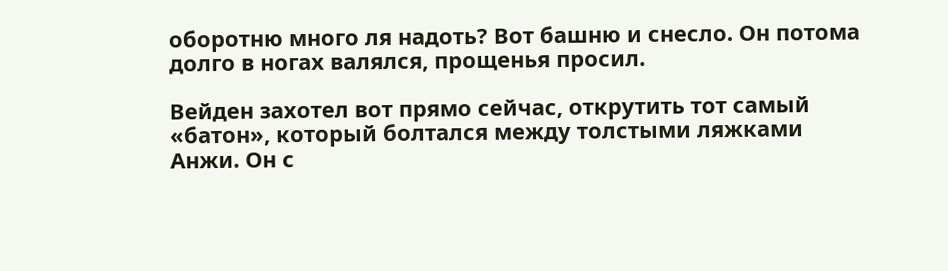оборотню много ля надоть? Вот башню и снесло. Он потома долго в ногах валялся, прощенья просил.

Вейден захотел вот прямо сейчас, открутить тот самый «батон», который болтался между толстыми ляжками Анжи. Он с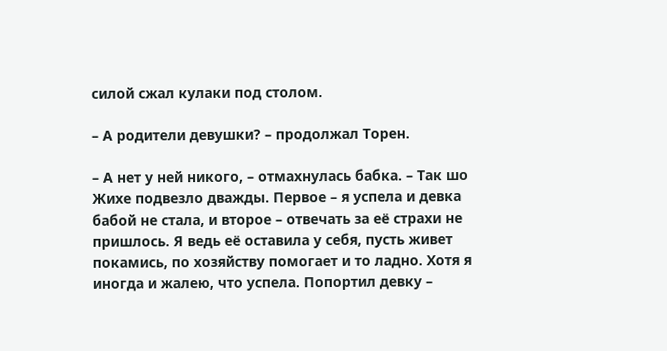силой сжал кулаки под столом.

– А родители девушки? – продолжал Торен.

– А нет у ней никого, – отмахнулась бабка. – Так шо Жихе подвезло дважды. Первое – я успела и девка бабой не стала, и второе – отвечать за её страхи не пришлось. Я ведь её оставила у себя, пусть живет покамись, по хозяйству помогает и то ладно. Хотя я иногда и жалею, что успела. Попортил девку –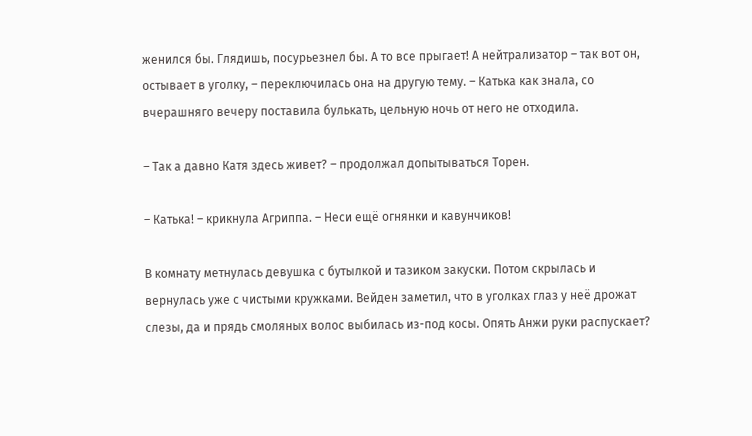женился бы. Глядишь, посурьезнел бы. А то все прыгает! А нейтрализатор – так вот он, остывает в уголку, – переключилась она на другую тему. – Катька как знала, со вчерашняго вечеру поставила булькать, цельную ночь от него не отходила.

– Так а давно Катя здесь живет? – продолжал допытываться Торен.

– Катька! – крикнула Агриппа. – Неси ещё огнянки и кавунчиков!

В комнату метнулась девушка с бутылкой и тазиком закуски. Потом скрылась и вернулась уже с чистыми кружками. Вейден заметил, что в уголках глаз у неё дрожат слезы, да и прядь смоляных волос выбилась из-под косы. Опять Анжи руки распускает?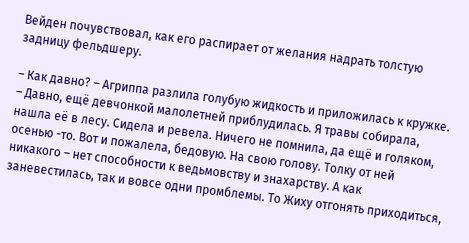Вейден почувствовал, как его распирает от желания надрать толстую задницу фельдшеру.

– Как давно? – Агриппа разлила голубую жидкость и приложилась к кружке. – Давно, ещё девчонкой малолетней приблудилась. Я травы собирала, нашла её в лесу. Сидела и ревела. Ничего не помнила, да ещё и голяком, осенью -то. Вот и пожалела, бедовую. На свою голову. Толку от ней никакого – нет способности к ведьмовству и знахарству. А как заневестилась, так и вовсе одни промблемы. То Жиху отгонять приходиться,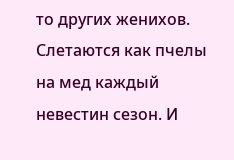то других женихов. Слетаются как пчелы на мед каждый невестин сезон. И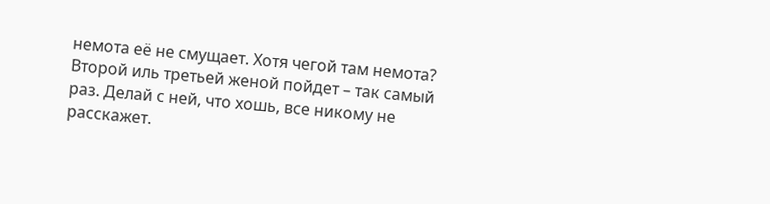немота её не смущает. Хотя чегой там немота? Второй иль третьей женой пойдет – так самый раз. Делай с ней, что хошь, все никому не расскажет.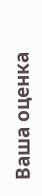Ваша оценка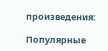произведения:

Популярные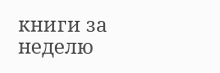книги за неделю